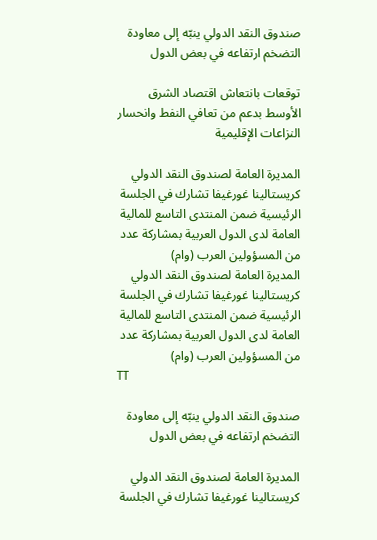صندوق النقد الدولي ينبّه إلى معاودة التضخم ارتفاعه في بعض الدول

توقعات بانتعاش اقتصاد الشرق الأوسط بدعم من تعافي النفط وانحسار النزاعات الإقليمية

المديرة العامة لصندوق النقد الدولي كريستالينا غورغيفا تشارك في الجلسة الرئيسية ضمن المنتدى التاسع للمالية العامة لدى الدول العربية بمشاركة عدد من المسؤولين العرب (وام)
المديرة العامة لصندوق النقد الدولي كريستالينا غورغيفا تشارك في الجلسة الرئيسية ضمن المنتدى التاسع للمالية العامة لدى الدول العربية بمشاركة عدد من المسؤولين العرب (وام)
TT

صندوق النقد الدولي ينبّه إلى معاودة التضخم ارتفاعه في بعض الدول

المديرة العامة لصندوق النقد الدولي كريستالينا غورغيفا تشارك في الجلسة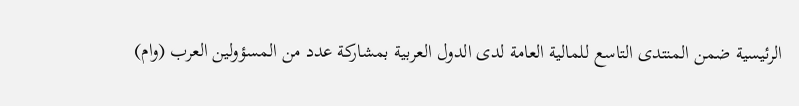الرئيسية ضمن المنتدى التاسع للمالية العامة لدى الدول العربية بمشاركة عدد من المسؤولين العرب (وام)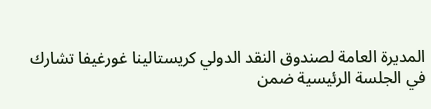المديرة العامة لصندوق النقد الدولي كريستالينا غورغيفا تشارك في الجلسة الرئيسية ضمن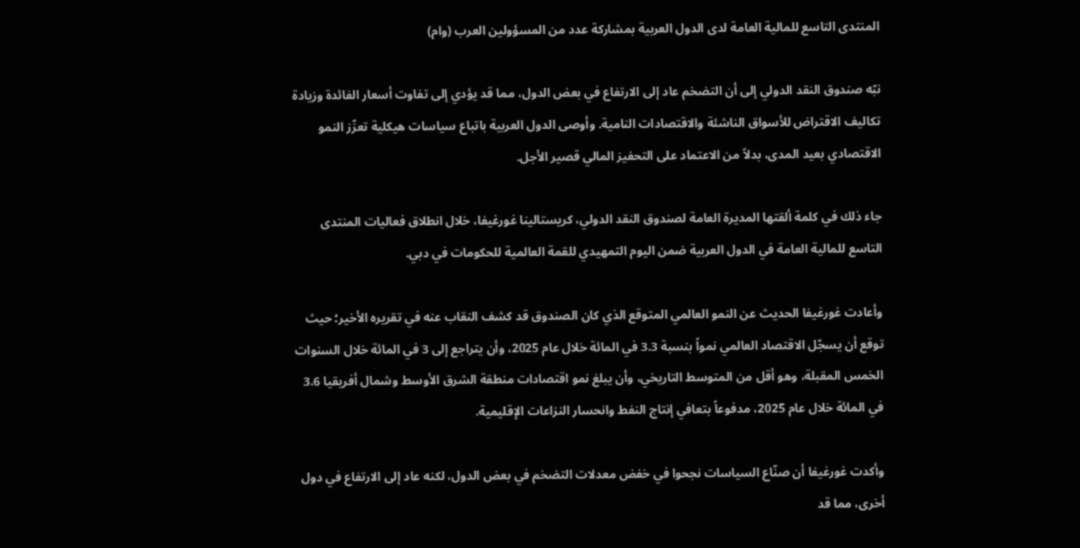المنتدى التاسع للمالية العامة لدى الدول العربية بمشاركة عدد من المسؤولين العرب (وام)

نبّه صندوق النقد الدولي إلى أن التضخم عاد إلى الارتفاع في بعض الدول، مما قد يؤدي إلى تفاوت أسعار الفائدة وزيادة تكاليف الاقتراض للأسواق الناشئة والاقتصادات النامية. وأوصى الدول العربية باتباع سياسات هيكلية تعزّز النمو الاقتصادي بعيد المدى، بدلاً من الاعتماد على التحفيز المالي قصير الأجل.

جاء ذلك في كلمة ألقتها المديرة العامة لصندوق النقد الدولي، كريستالينا غورغيفا، خلال انطلاق فعاليات المنتدى التاسع للمالية العامة في الدول العربية ضمن اليوم التمهيدي للقمة العالمية للحكومات في دبي.

وأعادت غورغيفا الحديث عن النمو العالمي المتوقع الذي كان الصندوق قد كشف النقاب عنه في تقريره الأخير؛ حيث توقع أن يسجّل الاقتصاد العالمي نمواً بنسبة 3.3 في المائة خلال عام 2025، وأن يتراجع إلى 3 في المائة خلال السنوات الخمس المقبلة، وهو أقل من المتوسط التاريخي، وأن يبلغ نمو اقتصادات منطقة الشرق الأوسط وشمال أفريقيا 3.6 في المائة خلال عام 2025، مدفوعاً بتعافي إنتاج النفط وانحسار النزاعات الإقليمية.

وأكدت غورغيفا أن صنّاع السياسات نجحوا في خفض معدلات التضخم في بعض الدول، لكنه عاد إلى الارتفاع في دول أخرى، مما قد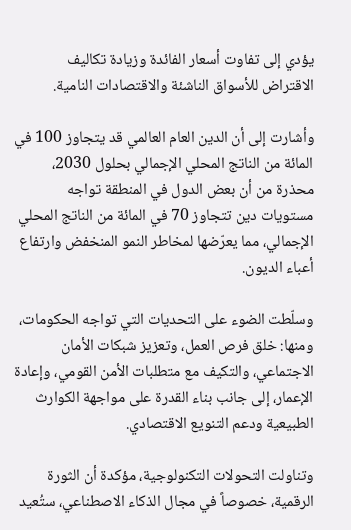يؤدي إلى تفاوت أسعار الفائدة وزيادة تكاليف الاقتراض للأسواق الناشئة والاقتصادات النامية.

وأشارت إلى أن الدين العام العالمي قد يتجاوز 100 في المائة من الناتج المحلي الإجمالي بحلول 2030، محذرة من أن بعض الدول في المنطقة تواجه مستويات دين تتجاوز 70 في المائة من الناتج المحلي الإجمالي، مما يعرّضها لمخاطر النمو المنخفض وارتفاع أعباء الديون.

وسلّطت الضوء على التحديات التي تواجه الحكومات، ومنها: خلق فرص العمل، وتعزيز شبكات الأمان الاجتماعي، والتكيف مع متطلبات الأمن القومي، وإعادة الإعمار، إلى جانب بناء القدرة على مواجهة الكوارث الطبيعية ودعم التنويع الاقتصادي.

وتناولت التحولات التكنولوجية، مؤكدة أن الثورة الرقمية، خصوصاً في مجال الذكاء الاصطناعي، ستُعيد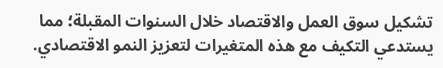تشكيل سوق العمل والاقتصاد خلال السنوات المقبلة؛ مما يستدعي التكيف مع هذه المتغيرات لتعزيز النمو الاقتصادي.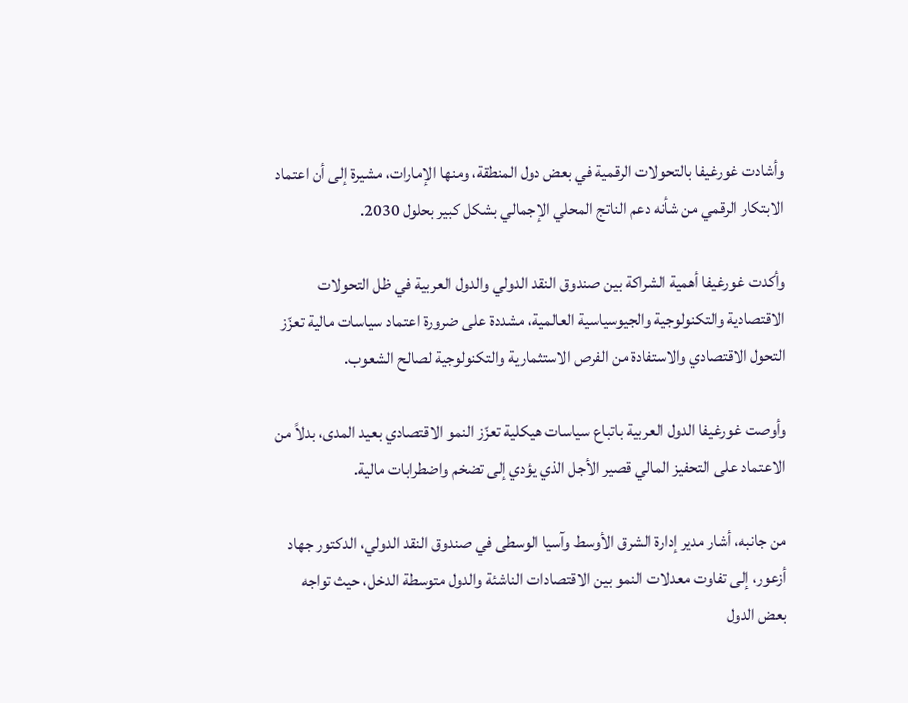وأشادت غورغيفا بالتحولات الرقمية في بعض دول المنطقة، ومنها الإمارات، مشيرة إلى أن اعتماد الابتكار الرقمي من شأنه دعم الناتج المحلي الإجمالي بشكل كبير بحلول 2030.

وأكدت غورغيفا أهمية الشراكة بين صندوق النقد الدولي والدول العربية في ظل التحولات الاقتصادية والتكنولوجية والجيوسياسية العالمية، مشددة على ضرورة اعتماد سياسات مالية تعزّز التحول الاقتصادي والاستفادة من الفرص الاستثمارية والتكنولوجية لصالح الشعوب.

وأوصت غورغيفا الدول العربية باتباع سياسات هيكلية تعزّز النمو الاقتصادي بعيد المدى، بدلاً من الاعتماد على التحفيز المالي قصير الأجل الذي يؤدي إلى تضخم واضطرابات مالية.

من جانبه، أشار مدير إدارة الشرق الأوسط وآسيا الوسطى في صندوق النقد الدولي، الدكتور جهاد أزعور، إلى تفاوت معدلات النمو بين الاقتصادات الناشئة والدول متوسطة الدخل، حيث تواجه بعض الدول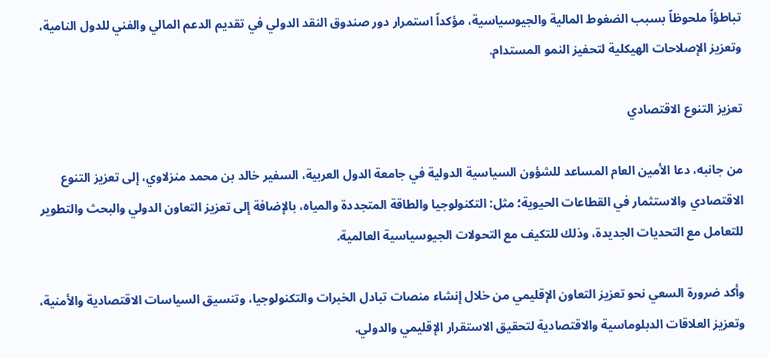تباطؤاً ملحوظاً بسبب الضغوط المالية والجيوسياسية، مؤكداً استمرار دور صندوق النقد الدولي في تقديم الدعم المالي والفني للدول النامية، وتعزيز الإصلاحات الهيكلية لتحفيز النمو المستدام.

تعزيز التنوع الاقتصادي

من جانبه، دعا الأمين العام المساعد للشؤون السياسية الدولية في جامعة الدول العربية، السفير خالد بن محمد منزلاوي، إلى تعزيز التنوع الاقتصادي والاستثمار في القطاعات الحيوية؛ مثل: التكنولوجيا والطاقة المتجددة والمياه، بالإضافة إلى تعزيز التعاون الدولي والبحث والتطوير للتعامل مع التحديات الجديدة، وذلك للتكيف مع التحولات الجيوسياسية العالمية.

وأكد ضرورة السعي نحو تعزيز التعاون الإقليمي من خلال إنشاء منصات تبادل الخبرات والتكنولوجيا، وتنسيق السياسات الاقتصادية والأمنية، وتعزيز العلاقات الدبلوماسية والاقتصادية لتحقيق الاستقرار الإقليمي والدولي.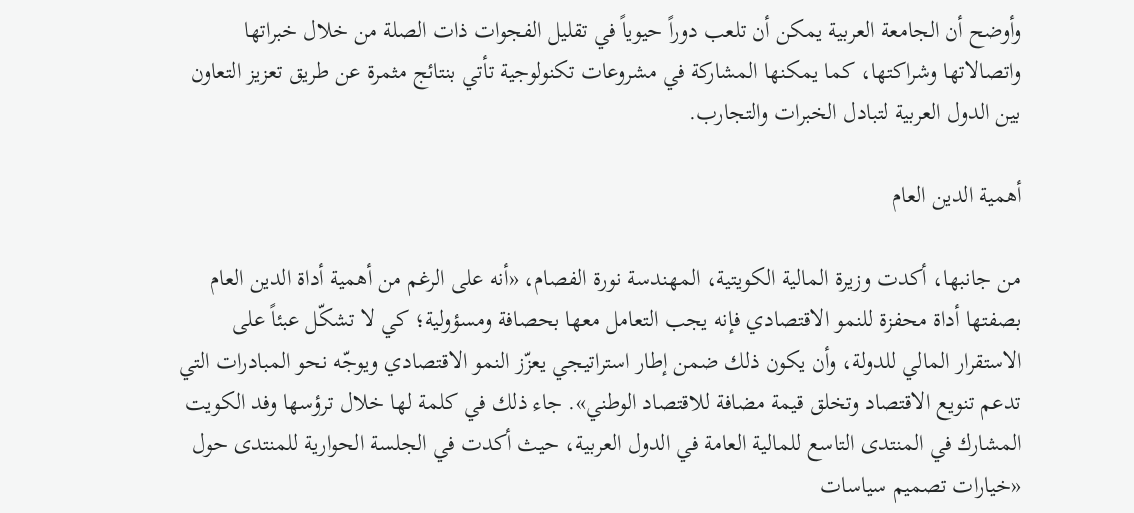وأوضح أن الجامعة العربية يمكن أن تلعب دوراً حيوياً في تقليل الفجوات ذات الصلة من خلال خبراتها واتصالاتها وشراكتها، كما يمكنها المشاركة في مشروعات تكنولوجية تأتي بنتائج مثمرة عن طريق تعزيز التعاون بين الدول العربية لتبادل الخبرات والتجارب.

أهمية الدين العام

من جانبها، أكدت وزيرة المالية الكويتية، المهندسة نورة الفصام، «أنه على الرغم من أهمية أداة الدين العام بصفتها أداة محفزة للنمو الاقتصادي فإنه يجب التعامل معها بحصافة ومسؤولية؛ كي لا تشكّل عبئاً على الاستقرار المالي للدولة، وأن يكون ذلك ضمن إطار استراتيجي يعزّز النمو الاقتصادي ويوجّه نحو المبادرات التي تدعم تنويع الاقتصاد وتخلق قيمة مضافة للاقتصاد الوطني». جاء ذلك في كلمة لها خلال ترؤسها وفد الكويت المشارك في المنتدى التاسع للمالية العامة في الدول العربية، حيث أكدت في الجلسة الحوارية للمنتدى حول «خيارات تصميم سياسات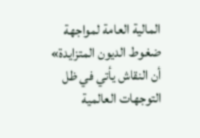المالية العامة لمواجهة ضغوط الديون المتزايدة» أن النقاش يأتي في ظل التوجهات العالمية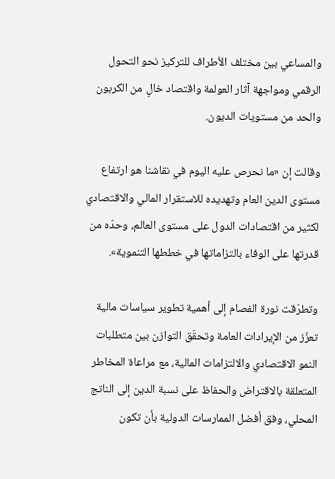والمساعي بين مختلف الأطراف للتركيز نحو التحول الرقمي ومواجهة آثار العولمة واقتصاد خالٍ من الكربون والحد من مستويات الديون.

وقالت إن «ما نحرص عليه اليوم في نقاشنا هو ارتفاع مستوى الدين العام وتهديده للاستقرار المالي والاقتصادي لكثير من اقتصادات الدول على مستوى العالم، وحدّه من قدرتها على الوفاء بالتزاماتها في خططها التنموية».

وتطرّقت نورة الفصام إلى أهمية تطوير سياسات مالية تعزّز من الإيرادات العامة وتحقّق التوازن بين متطلبات النمو الاقتصادي والالتزامات المالية، مع مراعاة المخاطر المتعلقة بالاقتراض والحفاظ على نسبة الدين إلى الناتج المحلي، وفق أفضل الممارسات الدولية بأن تكون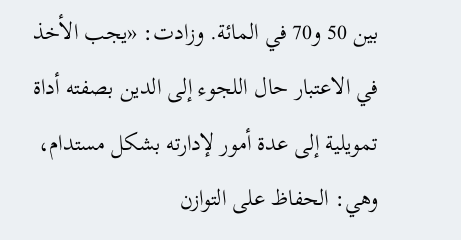بين 50 و70 في المائة. وزادت: «يجب الأخذ في الاعتبار حال اللجوء إلى الدين بصفته أداة تمويلية إلى عدة أمور لإدارته بشكل مستدام، وهي: الحفاظ على التوازن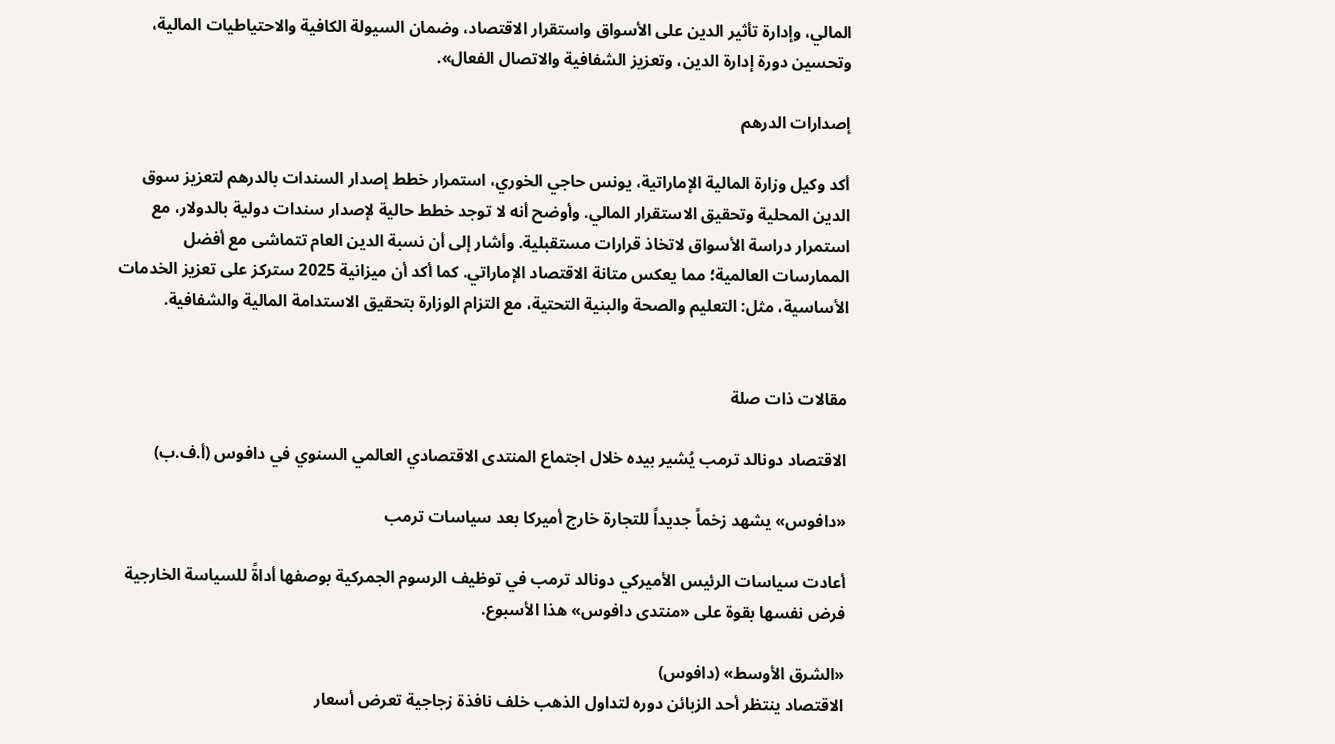المالي، وإدارة تأثير الدين على الأسواق واستقرار الاقتصاد، وضمان السيولة الكافية والاحتياطيات المالية، وتحسين دورة إدارة الدين، وتعزيز الشفافية والاتصال الفعال».

إصدارات الدرهم

أكد وكيل وزارة المالية الإماراتية، يونس حاجي الخوري، استمرار خطط إصدار السندات بالدرهم لتعزيز سوق الدين المحلية وتحقيق الاستقرار المالي. وأوضح أنه لا توجد خطط حالية لإصدار سندات دولية بالدولار، مع استمرار دراسة الأسواق لاتخاذ قرارات مستقبلية. وأشار إلى أن نسبة الدين العام تتماشى مع أفضل الممارسات العالمية؛ مما يعكس متانة الاقتصاد الإماراتي. كما أكد أن ميزانية 2025 ستركز على تعزيز الخدمات الأساسية، مثل: التعليم والصحة والبنية التحتية، مع التزام الوزارة بتحقيق الاستدامة المالية والشفافية.


مقالات ذات صلة

الاقتصاد دونالد ترمب يُشير بيده خلال اجتماع المنتدى الاقتصادي العالمي السنوي في دافوس (أ.ف.ب)

«دافوس» يشهد زخماً جديداً للتجارة خارج أميركا بعد سياسات ترمب

أعادت سياسات الرئيس الأميركي دونالد ترمب في توظيف الرسوم الجمركية بوصفها أداةً للسياسة الخارجية فرض نفسها بقوة على «منتدى دافوس» هذا الأسبوع.

«الشرق الأوسط» (دافوس)
الاقتصاد ينتظر أحد الزبائن دوره لتداول الذهب خلف نافذة زجاجية تعرض أسعار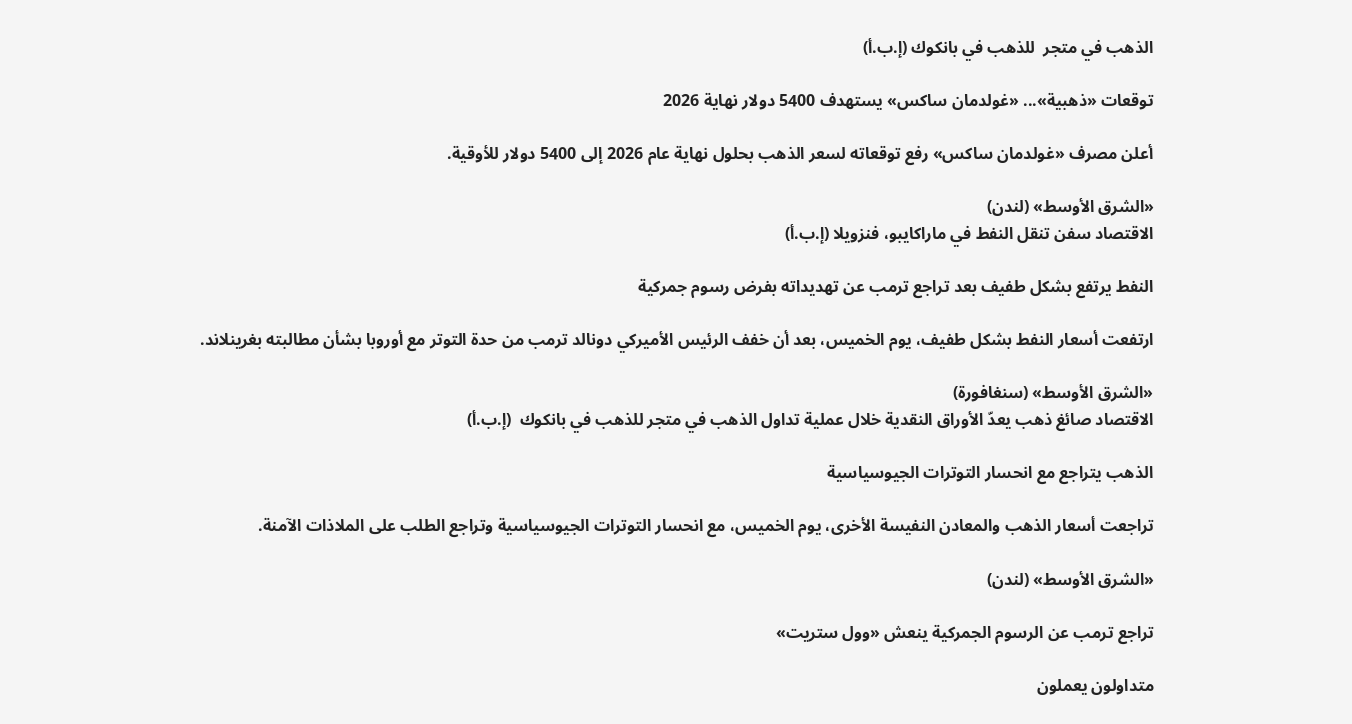الذهب في متجر  للذهب في بانكوك (إ.ب.أ)

توقعات «ذهبية»... «غولدمان ساكس» يستهدف 5400 دولار نهاية 2026

أعلن مصرف «غولدمان ساكس» رفع توقعاته لسعر الذهب بحلول نهاية عام 2026 إلى 5400 دولار للأوقية.

«الشرق الأوسط» (لندن)
الاقتصاد سفن تنقل النفط في ماراكايبو، فنزويلا (إ.ب.أ)

النفط يرتفع بشكل طفيف بعد تراجع ترمب عن تهديداته بفرض رسوم جمركية

ارتفعت أسعار النفط بشكل طفيف، يوم الخميس، بعد أن خفف الرئيس الأميركي دونالد ترمب من حدة التوتر مع أوروبا بشأن مطالبته بغرينلاند.

«الشرق الأوسط» (سنغافورة)
الاقتصاد صائغ ذهب يعدّ الأوراق النقدية خلال عملية تداول الذهب في متجر للذهب في بانكوك  (إ.ب.أ)

الذهب يتراجع مع انحسار التوترات الجيوسياسية

تراجعت أسعار الذهب والمعادن النفيسة الأخرى، يوم الخميس، مع انحسار التوترات الجيوسياسية وتراجع الطلب على الملاذات الآمنة.

«الشرق الأوسط» (لندن)

تراجع ترمب عن الرسوم الجمركية ينعش «وول ستريت»

متداولون يعملون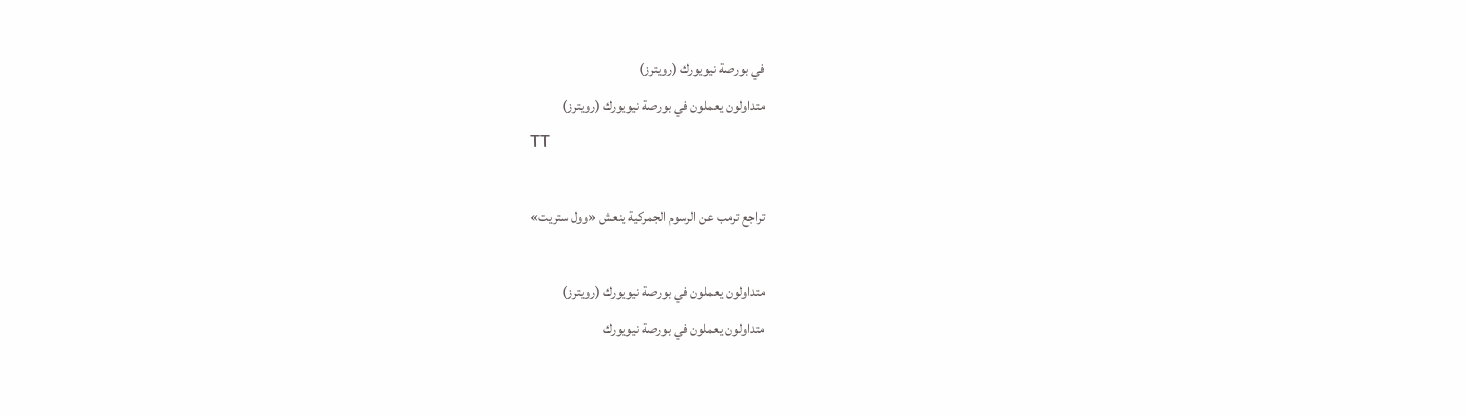في بورصة نيويورك (رويترز)
متداولون يعملون في بورصة نيويورك (رويترز)
TT

تراجع ترمب عن الرسوم الجمركية ينعش «وول ستريت»

متداولون يعملون في بورصة نيويورك (رويترز)
متداولون يعملون في بورصة نيويورك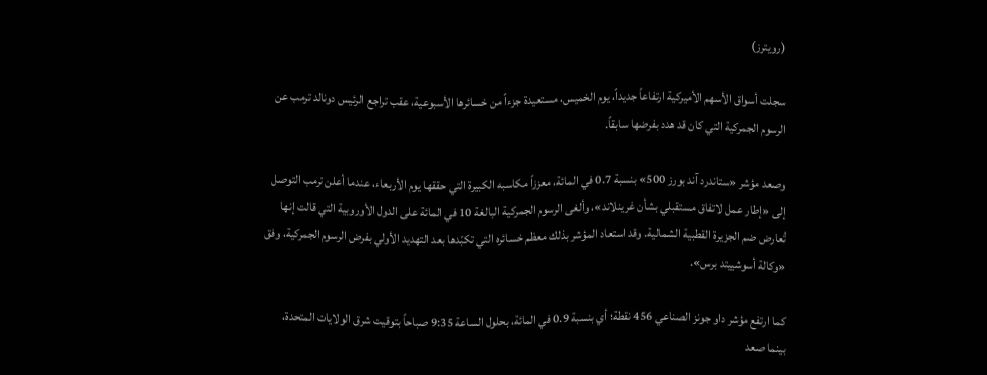(رويترز)

سجلت أسواق الأسهم الأميركية ارتفاعاً جديداً، يوم الخميس، مستعيدة جزءاً من خسائرها الأسبوعية، عقب تراجع الرئيس دونالد ترمب عن الرسوم الجمركية التي كان قد هدد بفرضها سابقاً.

وصعد مؤشر «ستاندرد آند بورز 500» بنسبة 0.7 في المائة، معززاً مكاسبه الكبيرة التي حققها يوم الأربعاء، عندما أعلن ترمب التوصل إلى «إطار عمل لاتفاق مستقبلي بشأن غرينلاند»، وألغى الرسوم الجمركية البالغة 10 في المائة على الدول الأوروبية التي قالت إنها تُعارض ضم الجزيرة القطبية الشمالية. وقد استعاد المؤشر بذلك معظم خسائره التي تكبّدها بعد التهديد الأولي بفرض الرسوم الجمركية، وفق «وكالة أسوشييتد برس».

كما ارتفع مؤشر داو جونز الصناعي 456 نقطة؛ أي بنسبة 0.9 في المائة، بحلول الساعة 9:35 صباحاً بتوقيت شرق الولايات المتحدة، بينما صعد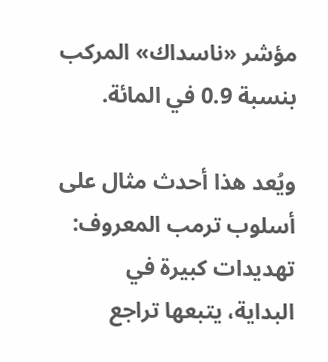مؤشر «ناسداك» المركب بنسبة 0.9 في المائة.

ويُعد هذا أحدث مثال على أسلوب ترمب المعروف: تهديدات كبيرة في البداية، يتبعها تراجع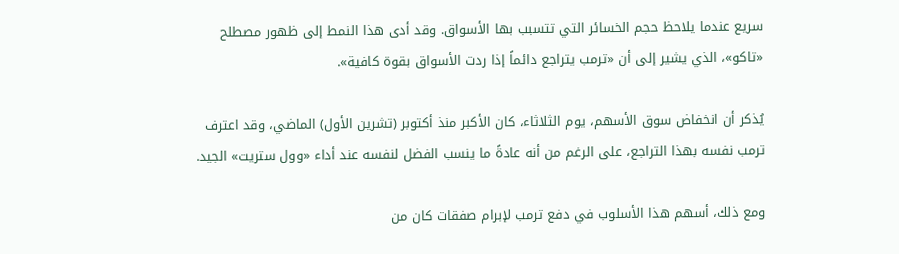سريع عندما يلاحظ حجم الخسائر التي تتسبب بها الأسواق. وقد أدى هذا النمط إلى ظهور مصطلح «تاكو»، الذي يشير إلى أن «ترمب يتراجع دائماً إذا ردت الأسواق بقوة كافية».

يُذكر أن انخفاض سوق الأسهم، يوم الثلاثاء، كان الأكبر منذ أكتوبر (تشرين الأول) الماضي، وقد اعترف ترمب نفسه بهذا التراجع، على الرغم من أنه عادةً ما ينسب الفضل لنفسه عند أداء «وول ستريت» الجيد.

ومع ذلك، أسهم هذا الأسلوب في دفع ترمب لإبرام صفقات كان من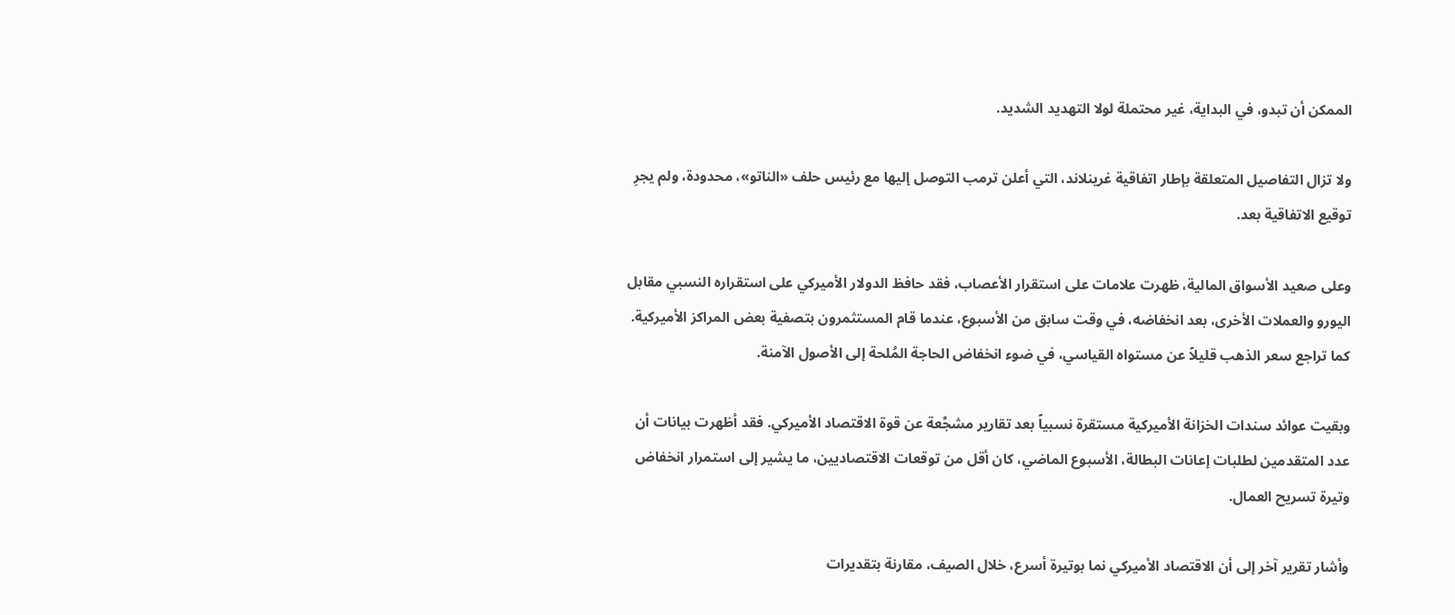الممكن أن تبدو، في البداية، غير محتملة لولا التهديد الشديد.

ولا تزال التفاصيل المتعلقة بإطار اتفاقية غرينلاند، التي أعلن ترمب التوصل إليها مع رئيس حلف «الناتو»، محدودة، ولم يجرِ توقيع الاتفاقية بعد.

وعلى صعيد الأسواق المالية، ظهرت علامات على استقرار الأعصاب، فقد حافظ الدولار الأميركي على استقراره النسبي مقابل اليورو والعملات الأخرى، بعد انخفاضه، في وقت سابق من الأسبوع، عندما قام المستثمرون بتصفية بعض المراكز الأميركية. كما تراجع سعر الذهب قليلاً عن مستواه القياسي، في ضوء انخفاض الحاجة المُلحة إلى الأصول الآمنة.

وبقيت عوائد سندات الخزانة الأميركية مستقرة نسبياً بعد تقارير مشجِّعة عن قوة الاقتصاد الأميركي. فقد أظهرت بيانات أن عدد المتقدمين لطلبات إعانات البطالة، الأسبوع الماضي، كان أقل من توقعات الاقتصاديين، ما يشير إلى استمرار انخفاض وتيرة تسريح العمال.

وأشار تقرير آخر إلى أن الاقتصاد الأميركي نما بوتيرة أسرع، خلال الصيف، مقارنة بتقديرات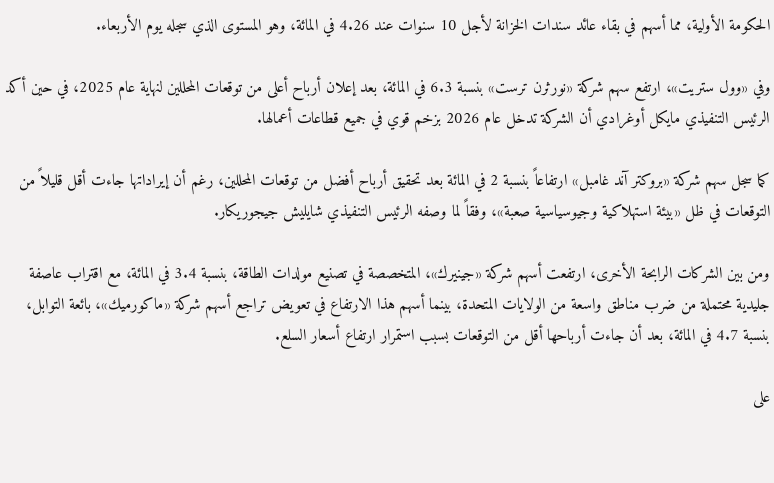الحكومة الأولية، مما أسهم في بقاء عائد سندات الخزانة لأجل 10 سنوات عند 4.26 في المائة، وهو المستوى الذي سجله يوم الأربعاء.

وفي «وول ستريت»، ارتفع سهم شركة «نورثرن ترست» بنسبة 6.3 في المائة، بعد إعلان أرباح أعلى من توقعات المحللين لنهاية عام 2025، في حين أكد الرئيس التنفيذي مايكل أوغرادي أن الشركة تدخل عام 2026 بزخم قوي في جميع قطاعات أعمالها.

كما سجل سهم شركة «بروكتر آند غامبل» ارتفاعاً بنسبة 2 في المائة بعد تحقيق أرباح أفضل من توقعات المحللين، رغم أن إيراداتها جاءت أقل قليلاً من التوقعات في ظل «بيئة استهلاكية وجيوسياسية صعبة»، وفقاً لما وصفه الرئيس التنفيذي شايليش جيجوريكار.

ومن بين الشركات الرابحة الأخرى، ارتفعت أسهم شركة «جينيرك»، المتخصصة في تصنيع مولدات الطاقة، بنسبة 3.4 في المائة، مع اقتراب عاصفة جليدية محتملة من ضرب مناطق واسعة من الولايات المتحدة، بينما أسهم هذا الارتفاع في تعويض تراجع أسهم شركة «ماكورميك»، بائعة التوابل، بنسبة 4.7 في المائة، بعد أن جاءت أرباحها أقل من التوقعات بسبب استمرار ارتفاع أسعار السلع.

على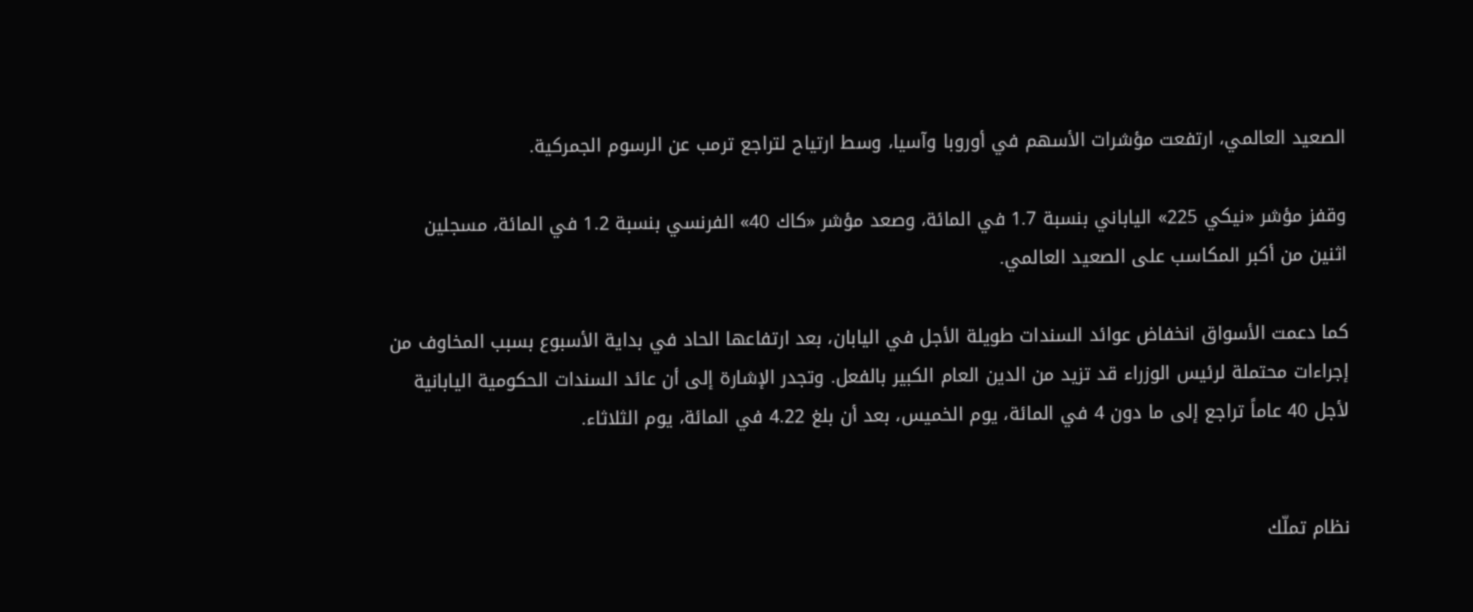الصعيد العالمي، ارتفعت مؤشرات الأسهم في أوروبا وآسيا، وسط ارتياح لتراجع ترمب عن الرسوم الجمركية.

وقفز مؤشر «نيكي 225» الياباني بنسبة 1.7 في المائة، وصعد مؤشر «كاك 40» الفرنسي بنسبة 1.2 في المائة، مسجلين اثنين من أكبر المكاسب على الصعيد العالمي.

كما دعمت الأسواق انخفاض عوائد السندات طويلة الأجل في اليابان، بعد ارتفاعها الحاد في بداية الأسبوع بسبب المخاوف من إجراءات محتملة لرئيس الوزراء قد تزيد من الدين العام الكبير بالفعل. وتجدر الإشارة إلى أن عائد السندات الحكومية اليابانية لأجل 40 عاماً تراجع إلى ما دون 4 في المائة، يوم الخميس، بعد أن بلغ 4.22 في المائة، يوم الثلاثاء.


نظام تملّك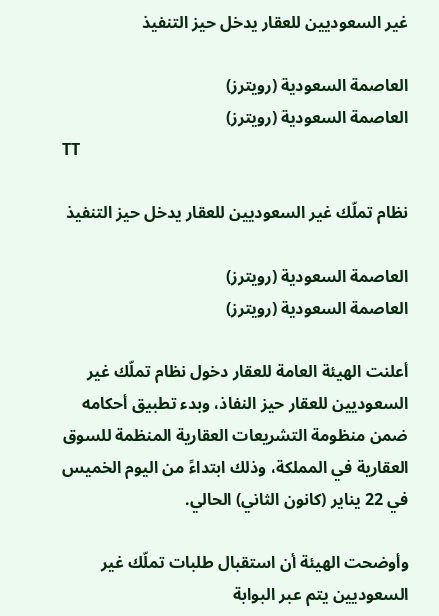غير السعوديين للعقار يدخل حيز التنفيذ

العاصمة السعودية (رويترز)
العاصمة السعودية (رويترز)
TT

نظام تملّك غير السعوديين للعقار يدخل حيز التنفيذ

العاصمة السعودية (رويترز)
العاصمة السعودية (رويترز)

أعلنت الهيئة العامة للعقار دخول نظام تملّك غير السعوديين للعقار حيز النفاذ، وبدء تطبيق أحكامه ضمن منظومة التشريعات العقارية المنظمة للسوق العقارية في المملكة، وذلك ابتداءً من اليوم الخميس في 22 يناير (كانون الثاني) الحالي.

وأوضحت الهيئة أن استقبال طلبات تملّك غير السعوديين يتم عبر البوابة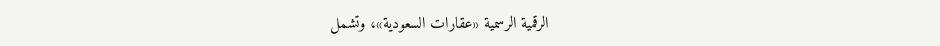الرقمية الرسمية «عقارات السعودية»، وتشمل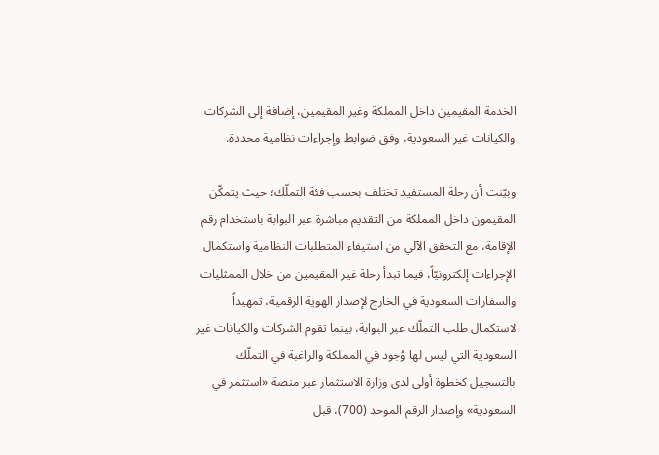الخدمة المقيمين داخل المملكة وغير المقيمين، إضافة إلى الشركات والكيانات غير السعودية، وفق ضوابط وإجراءات نظامية محددة.

وبيّنت أن رحلة المستفيد تختلف بحسب فئة التملّك؛ حيث يتمكّن المقيمون داخل المملكة من التقديم مباشرة عبر البوابة باستخدام رقم الإقامة، مع التحقق الآلي من استيفاء المتطلبات النظامية واستكمال الإجراءات إلكترونيّاً، فيما تبدأ رحلة غير المقيمين من خلال الممثليات والسفارات السعودية في الخارج لإصدار الهوية الرقمية، تمهيداً لاستكمال طلب التملّك عبر البوابة، بينما تقوم الشركات والكيانات غير السعودية التي ليس لها وُجود في المملكة والراغبة في التملّك بالتسجيل كخطوة أولى لدى وزارة الاستثمار عبر منصة «استثمر في السعودية» وإصدار الرقم الموحد (700)، قبل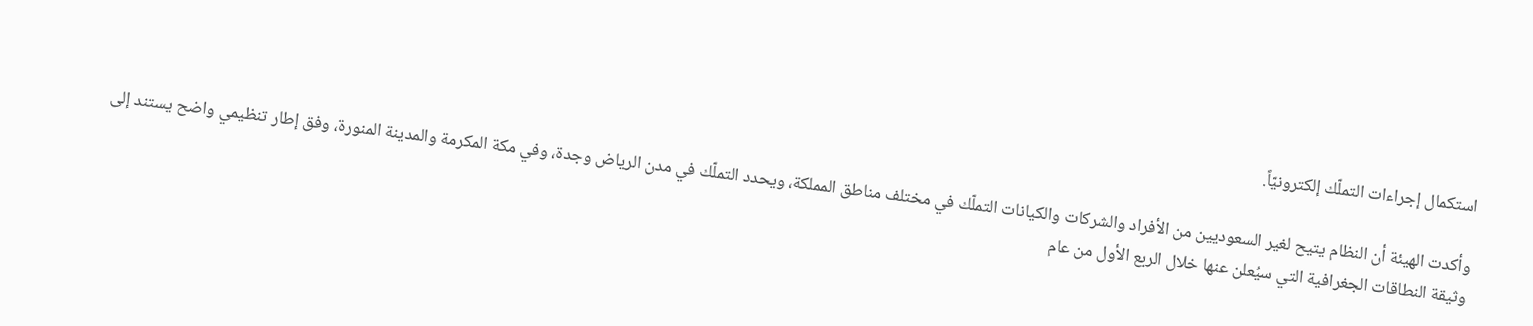استكمال إجراءات التملّك إلكترونيّاً.

وأكدت الهيئة أن النظام يتيح لغير السعوديين من الأفراد والشركات والكيانات التملّك في مختلف مناطق المملكة، ويحدد التملّك في مدن الرياض وجدة، وفي مكة المكرمة والمدينة المنورة، وفق إطار تنظيمي واضح يستند إلى وثيقة النطاقات الجغرافية التي سيُعلن عنها خلال الربع الأول من عام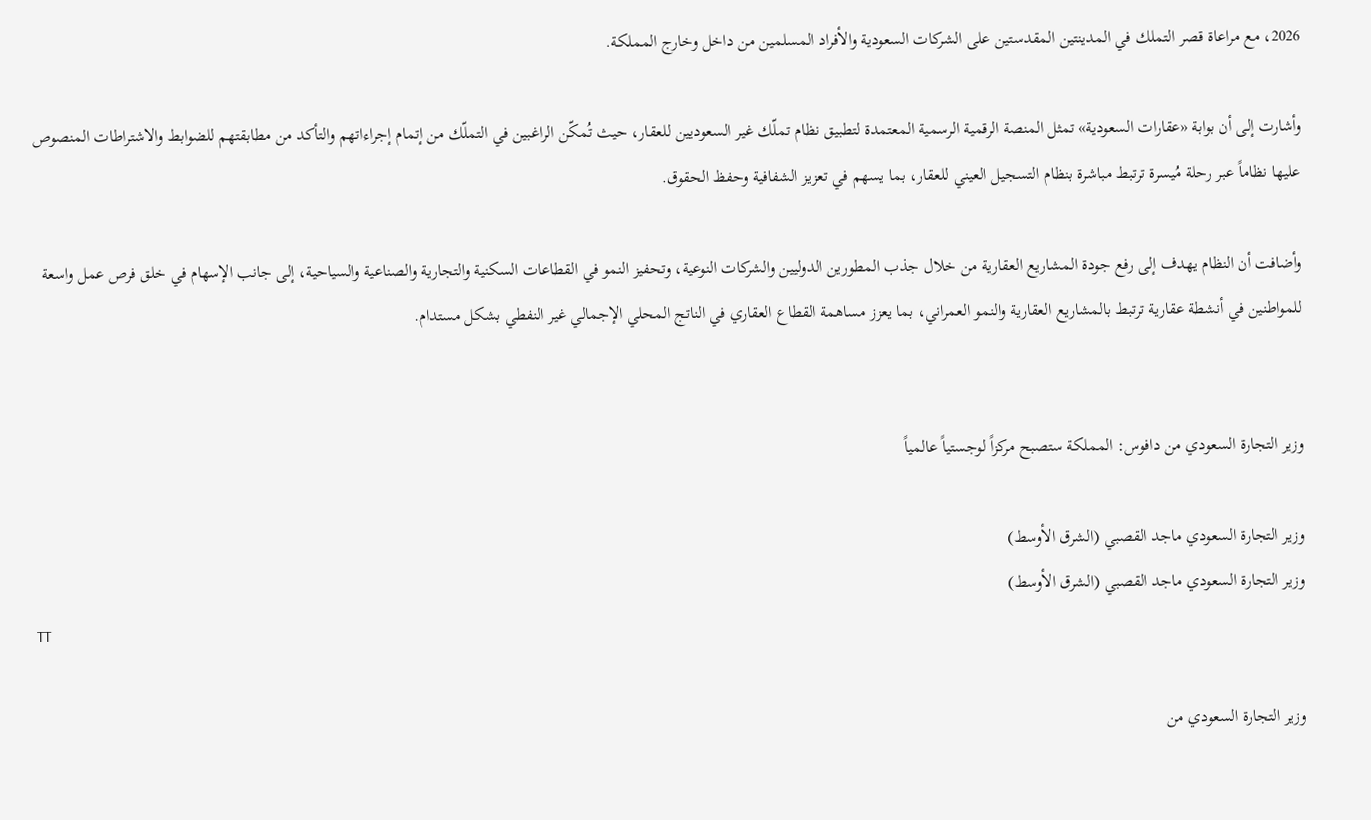2026، مع مراعاة قصر التملك في المدينتين المقدستين على الشركات السعودية والأفراد المسلمين من داخل وخارج المملكة.

وأشارت إلى أن بوابة «عقارات السعودية» تمثل المنصة الرقمية الرسمية المعتمدة لتطبيق نظام تملّك غير السعوديين للعقار، حيث تُمكّن الراغبين في التملّك من إتمام إجراءاتهم والتأكد من مطابقتهم للضوابط والاشتراطات المنصوص عليها نظاماً عبر رحلة مُيسرة ترتبط مباشرة بنظام التسجيل العيني للعقار، بما يسهم في تعزيز الشفافية وحفظ الحقوق.

وأضافت أن النظام يهدف إلى رفع جودة المشاريع العقارية من خلال جذب المطورين الدوليين والشركات النوعية، وتحفيز النمو في القطاعات السكنية والتجارية والصناعية والسياحية، إلى جانب الإسهام في خلق فرص عمل واسعة للمواطنين في أنشطة عقارية ترتبط بالمشاريع العقارية والنمو العمراني، بما يعزز مساهمة القطاع العقاري في الناتج المحلي الإجمالي غير النفطي بشكل مستدام.


وزير التجارة السعودي من دافوس: المملكة ستصبح مركزاً لوجستياً عالمياً

وزير التجارة السعودي ماجد القصبي (الشرق الأوسط)
وزير التجارة السعودي ماجد القصبي (الشرق الأوسط)
TT

وزير التجارة السعودي من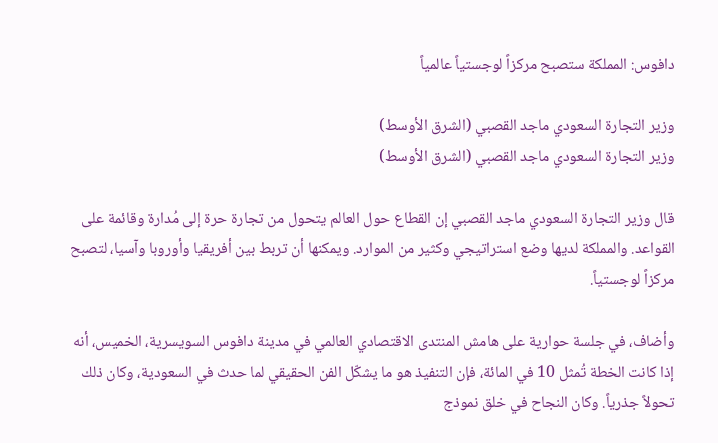دافوس: المملكة ستصبح مركزاً لوجستياً عالمياً

وزير التجارة السعودي ماجد القصبي (الشرق الأوسط)
وزير التجارة السعودي ماجد القصبي (الشرق الأوسط)

قال وزير التجارة السعودي ماجد القصبي إن القطاع حول العالم يتحول من تجارة حرة إلى مُدارة وقائمة على القواعد. والمملكة لديها وضع استراتيجي وكثير من الموارد. ويمكنها أن تربط بين أفريقيا وأوروبا وآسيا، لتصبح مركزاً لوجستياً.

وأضاف، في جلسة حوارية على هامش المنتدى الاقتصادي العالمي في مدينة دافوس السويسرية، الخميس، أنه إذا كانت الخطة تُمثل 10 في المائة، فإن التنفيذ هو ما يشكّل الفن الحقيقي لما حدث في السعودية، وكان ذلك تحولاً جذرياً. وكان النجاح في خلق نموذج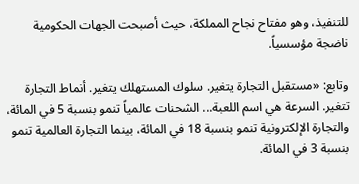للتنفيذ، وهو مفتاح نجاح المملكة، حيث أصبحت الجهات الحكومية ناضجة مؤسسياً.

وتابع: «مستقبل التجارة يتغير. سلوك المستهلك يتغير. أنماط التجارة تتغير. السرعة هي اسم اللعبة... الشحنات عالمياً تنمو بنسبة 5 في المائة، والتجارة الإلكترونية تنمو بنسبة 18 في المائة، بينما التجارة العالمية تنمو بنسبة 3 في المائة.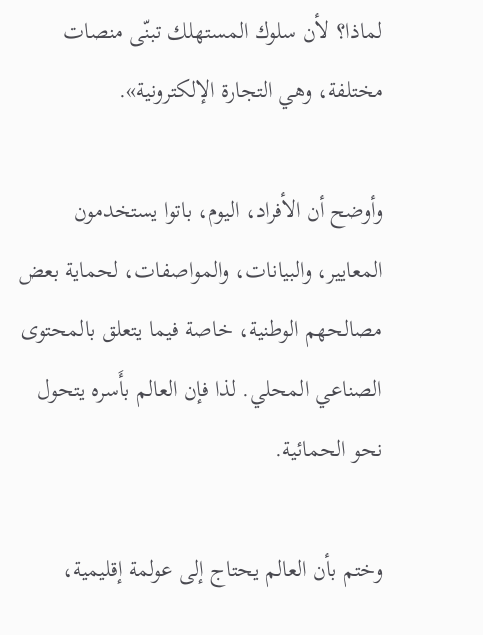لماذا؟ لأن سلوك المستهلك تبنّى منصات مختلفة، وهي التجارة الإلكترونية».

وأوضح أن الأفراد، اليوم، باتوا يستخدمون المعايير، والبيانات، والمواصفات، لحماية بعض مصالحهم الوطنية، خاصة فيما يتعلق بالمحتوى الصناعي المحلي. لذا فإن العالم بأَسره يتحول نحو الحمائية.

وختم بأن العالم يحتاج إلى عولمة إقليمية،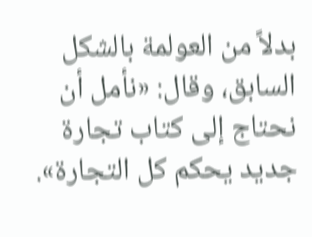بدلاً من العولمة بالشكل السابق، وقال: «نأمل أن نحتاج إلى كتاب تجارة جديد يحكم كل التجارة».